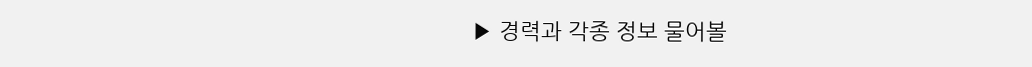▶ 경력과 각종 정보 물어볼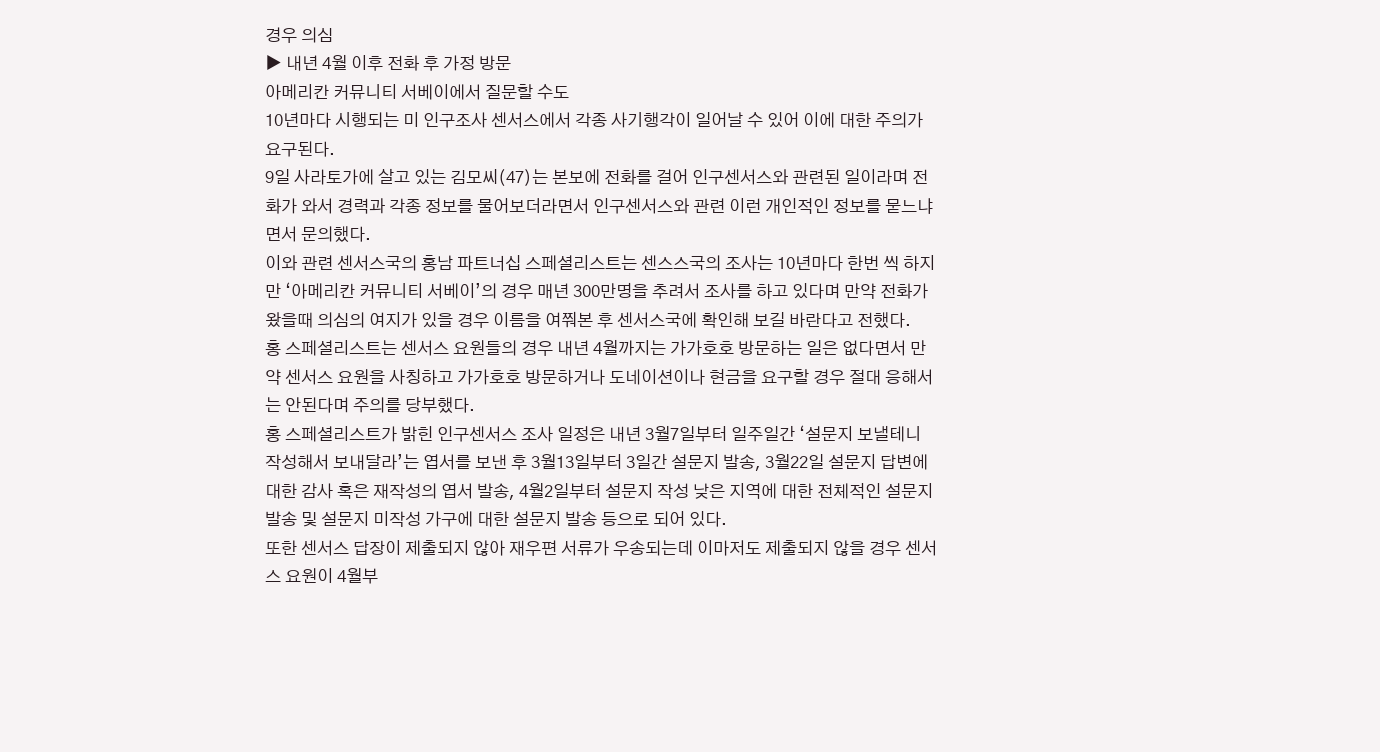경우 의심
▶ 내년 4월 이후 전화 후 가정 방문
아메리칸 커뮤니티 서베이에서 질문할 수도
10년마다 시행되는 미 인구조사 센서스에서 각종 사기행각이 일어날 수 있어 이에 대한 주의가 요구된다.
9일 사라토가에 살고 있는 김모씨(47)는 본보에 전화를 걸어 인구센서스와 관련된 일이라며 전화가 와서 경력과 각종 정보를 물어보더라면서 인구센서스와 관련 이런 개인적인 정보를 묻느냐면서 문의했다.
이와 관련 센서스국의 홍남 파트너십 스페셜리스트는 센스스국의 조사는 10년마다 한번 씩 하지만 ‘아메리칸 커뮤니티 서베이’의 경우 매년 300만명을 추려서 조사를 하고 있다며 만약 전화가 왔을때 의심의 여지가 있을 경우 이름을 여쭤본 후 센서스국에 확인해 보길 바란다고 전했다.
홍 스페셜리스트는 센서스 요원들의 경우 내년 4월까지는 가가호호 방문하는 일은 없다면서 만약 센서스 요원을 사칭하고 가가호호 방문하거나 도네이션이나 현금을 요구할 경우 절대 응해서는 안된다며 주의를 당부했다.
홍 스페셜리스트가 밝힌 인구센서스 조사 일정은 내년 3월7일부터 일주일간 ‘설문지 보낼테니 작성해서 보내달라’는 엽서를 보낸 후 3월13일부터 3일간 설문지 발송, 3월22일 설문지 답변에 대한 감사 혹은 재작성의 엽서 발송, 4월2일부터 설문지 작성 낮은 지역에 대한 전체적인 설문지 발송 및 설문지 미작성 가구에 대한 설문지 발송 등으로 되어 있다.
또한 센서스 답장이 제출되지 않아 재우편 서류가 우송되는데 이마저도 제출되지 않을 경우 센서스 요원이 4월부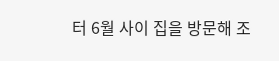터 6월 사이 집을 방문해 조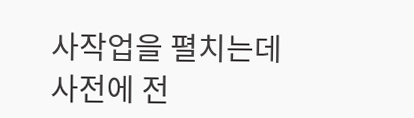사작업을 펼치는데 사전에 전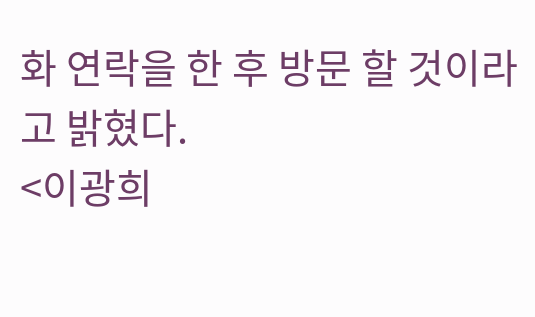화 연락을 한 후 방문 할 것이라고 밝혔다.
<이광희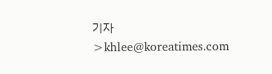기자>khlee@koreatimes.com